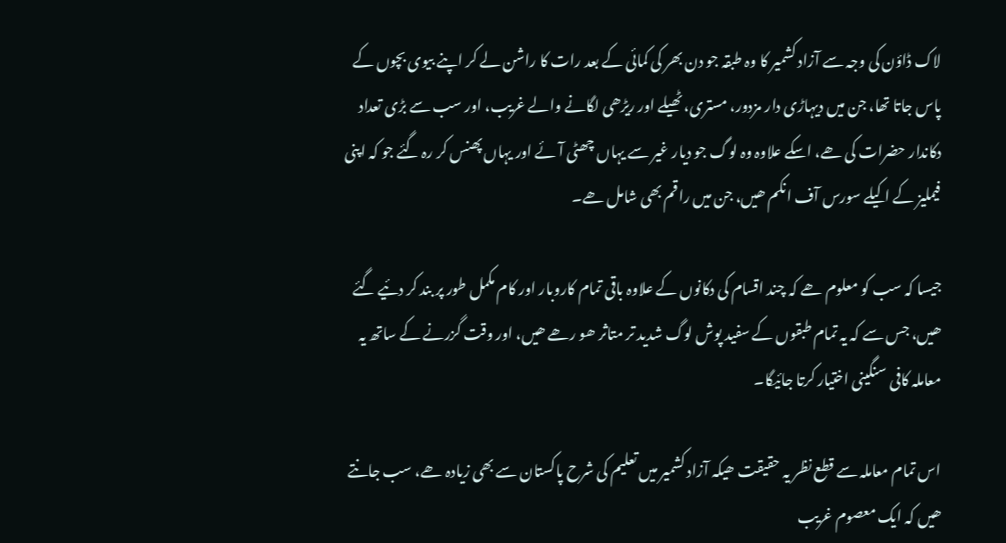لاک ڈاؤن کی وجہ سے آزاد کشمیر کا وہ طبقہ جو دن بھر کی کمائی کے بعد رات کا راشن لے کر اپنے بیوی بچوں کے پاس جاتا تھا، جن میں دیہاڑی دار مزدور، مستری، ٹھیلے اور ریڑھی لگانے والے غریب، اور سب سے بڑی تعداد دکاندار حضرات کی ھے، اسکے علاوہ وہ لوگ جو دیار غیر سے یہاں چھٹی آئے اور یہاں پھنس کر رہ گئے جو کہ اپنی فیملیز کے اکیلے سورس آف انکم ھیں، جن میں راقم بھی شامل ھے۔

جیسا کہ سب کو معلوم ھے کہ چند اقسام کی دکانوں کے علاوہ باقی تمام کاروبار اور کام مکمل طور پر بند کر دئیے گئے ھیں، جس سے کہ یہ تمام طبقوں کے سفید پوش لوگ شدید تر متاثر ھو رھے ھیں، اور وقت گزرنے کے ساتھ یہ معاملہ کافی سنگینی اختیار کرتا جائیگا۔

اس تمام معاملہ سے قطع نظر یہ حقیقت ھیکہ آزاد کشمیر میں تعلیم کی شرح پاکستان سے بھی زیادہ ھے، سب جانتے ھیں کہ ایک معصوم غریب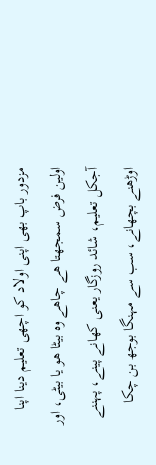مزدور باپ بھی اپنی اولاد کو اچھی تعلیم دینا اپنا اولین فرض سمجھتا ھے چاھے وہ بیٹا ھو یا بیٹی، اور آجکل تعلیم، شائد روزگار یعنی کھانے پینے، پہننے اوڑھنے بچھانے، سب سے مہنگا بوجھ بن چکا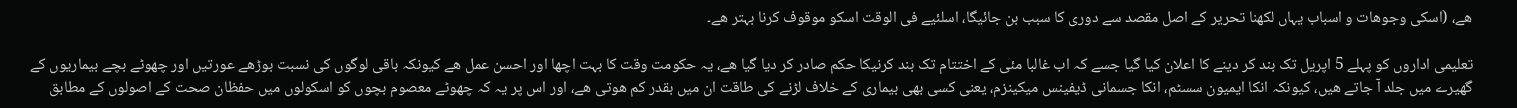ھے، (اسکی وجوھات و اسباب یہاں لکھنا تحریر کے اصل مقصد سے دوری کا سبب بن جائیگا، اسلئیے فی الوقت اسکو موقوف کرنا بہتر ھے۔

تعلیمی اداروں کو پہلے 5 اپریل تک بند کر دینے کا اعلان کیا گیا جسے کہ اب غالبا مئی کے اختتام تک بند کرنیکا حکم صادر کر دیا گیا ھے، یہ حکومت وقت کا بہت اچھا اور احسن عمل ھے کیونکہ باقی لوگوں کی نسبت بوڑھے عورتیں اور چھوٹے بچے بیماریوں کے گھیرے میں جلد آ جاتے ھیں، کیونکہ انکا ایمیون سسٹم، انکا جسمانی ڈیفینس میکینزم، یعنی کسی بھی بیماری کے خلاف لڑنے کی طاقت ان میں بقدر کم ھوتی ھے، اور اس پر یہ کہ چھوٹے معصوم بچوں کو اسکولوں میں حفظان صحت کے اصولوں کے مطابق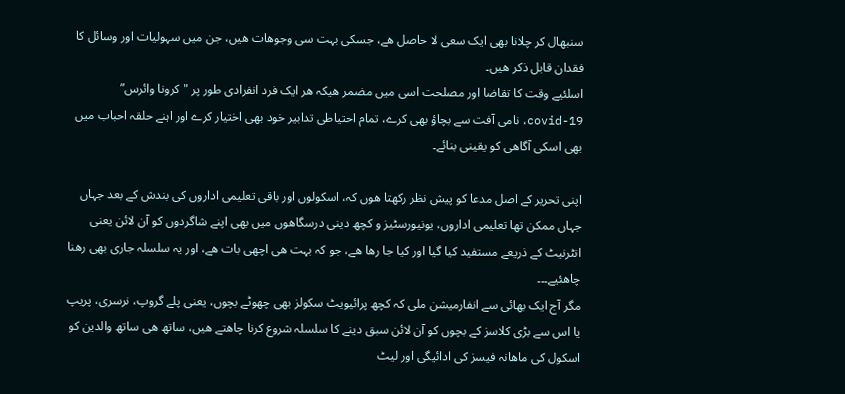سنبھال کر چلانا بھی ایک سعی لا حاصل ھے، جسکی بہت سی وجوھات ھیں، جن میں سہولیات اور وسائل کا فقدان قابل ذکر ھیں۔
اسلئیے وقت کا تقاضا اور مصلحت اسی میں مضمر ھیکہ ھر ایک فرد انفرادی طور پر "کرونا وائرس” covid-19، نامی آفت سے بچاؤ بھی کرے، تمام احتیاطی تدابیر خود بھی اختیار کرے اور اہنے حلقہ احباب میں بھی اسکی آگاھی کو یقینی بنائے۔

اپنی تحریر کے اصل مدعا کو پیش نظر رکھتا ھوں کہ، اسکولوں اور باقی تعلیمی اداروں کی بندش کے بعد جہاں جہاں ممکن تھا تعلیمی اداروں، یونیورسٹیز و کچھ دینی درسگاھوں میں بھی اپنے شاگردوں کو آن لائن یعنی انٹرنیٹ کے ذریعے مستفید کیا گیا اور کیا جا رھا ھے، جو کہ بہت ھی اچھی بات ھے، اور یہ سلسلہ جاری بھی رھنا چاھئیے۔۔۔
مگر آج ایک بھائی سے انفارمیشن ملی کہ کچھ پرائیویٹ سکولز بھی چھوٹے بچوں، یعنی پلے گروپ، نرسری، پریپ یا اس سے بڑی کلاسز کے بچوں کو آن لائن سبق دینے کا سلسلہ شروع کرنا چاھتے ھیں، ساتھ ھی ساتھ والدین کو اسکول کی ماھانہ فیسز کی ادائیگی اور لیٹ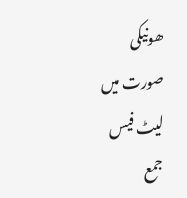ھونیکی صورت میں لیٹ فیس جمع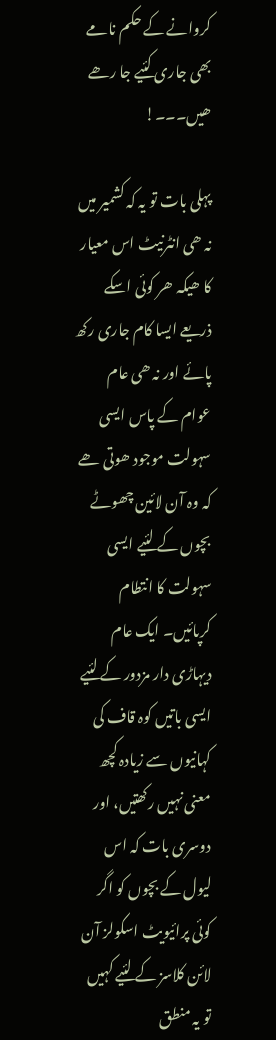کروانے کے حکم نامے بھی جاری کئیے جا رھے ھیں۔۔۔!

پہلی بات تو یہ کہ کشمیر میں نہ ھی انٹرنیٹ اس معیار کا ھیکہ ھر کوئی اسکے ذریعے ایسا کام جاری رکھ پائے اور نہ ھی عام عوام کے پاس ایسی سہولت موجود ھوتی ھے کہ وہ آن لائین چھوٹے بچوں کے لئیے ایسی سہولت کا انتطام کرپائیں۔ ایک عام دیہاڑی دار مزدور کے لئیے ایسی باتیں کوہ قاف کی کہانیوں سے زیادہ کچھ معنی نہیں رکھتیں، اور دوسری بات کہ اس لیول کے بچوں کو اگر کوئی پرائیویٹ اسکولز آن لائن کلاسز کے لئیے کہیں تو یہ منطق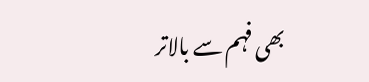بھی فہم سے بالاتر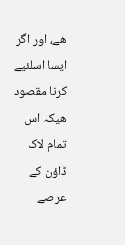ھے، اور اگر ایسا اسلئیے کرنا مقصود ھیکہ اس تمام لاک ڈاؤن کے عرصے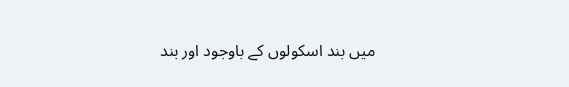میں بند اسکولوں کے باوجود اور بند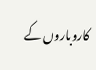کاروباروں کے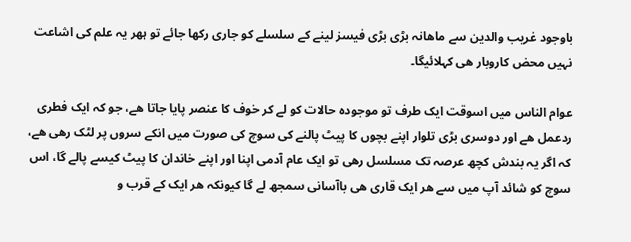باوجود غریب والدین سے ماھانہ بڑی بڑی فیسز لینے کے سلسلے کو جاری رکھا جائے تو ہھر یہ علم کی اشاعت نہیں محض کاروبار ھی کہلائیگا۔

عوام الناس میں اسوقت ایک طرف تو موجودہ حالات کو لے کر خوف کا عنصر پایا جاتا ھے، جو کہ ایک فطری ردعمل ھے اور دوسری بڑی تلوار اپنے بچوں کا پیٹ پالنے کی سوچ کی صورت میں انکے سروں پر لٹک رھی ھے، کہ اگر یہ بندش کچھ عرصہ تک مسلسل رھی تو ایک عام آدمی اپنا اور اپنے خاندان کا پیٹ کیسے پالے گا، اس سوچ کو شائد آپ میں سے ھر ایک قاری ھی باآسانی سمجھ لے گا کیونکہ ھر ایک کے قرب و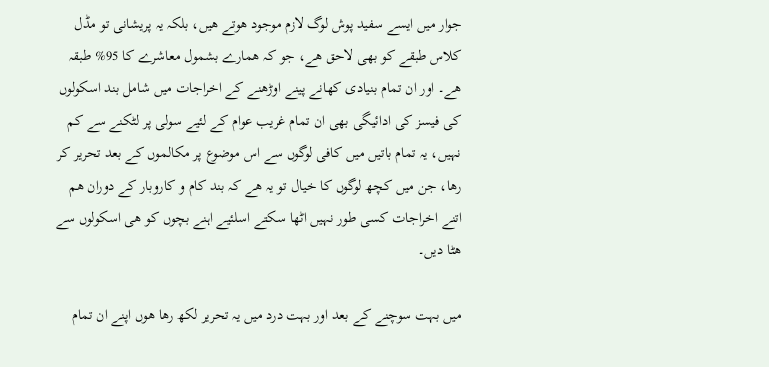جوار میں ایسے سفید پوش لوگ لازم موجود ھوتے ھیں، بلکہ یہ پریشانی تو مڈل کلاس طبقے کو بھی لاحق ھے، جو کہ ھمارے بشمول معاشرے کا 95% طبقہ ھے۔ اور ان تمام بنیادی کھانے پینے اوڑھنے کے اخراجات میں شامل بند اسکولوں کی فیسز کی ادائیگی بھی ان تمام غریب عوام کے لئیے سولی پر لٹکنے سے کم نہیں، یہ تمام باتیں میں کافی لوگوں سے اس موضوع پر مکالموں کے بعد تحریر کر رھا، جن میں کچھ لوگوں کا خیال تو یہ ھے کہ بند کام و کاروبار کے دوران ھم اتنے اخراجات کسی طور نہیں اٹھا سکتے اسلئیے اہنے بچوں کو ھی اسکولوں سے ھٹا دیں۔

میں بہت سوچنے کے بعد اور بہت درد میں یہ تحریر لکھ رھا ھوں اپنے ان تمام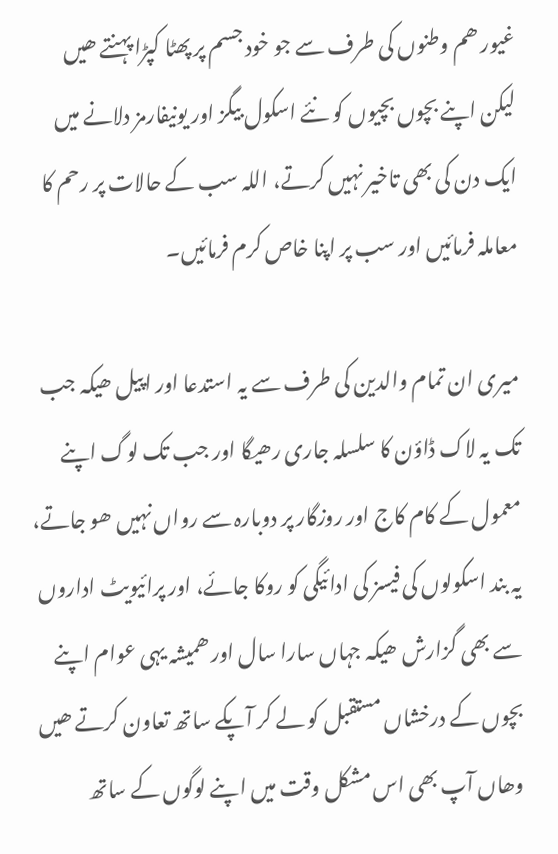غیور ھم وطنوں کی طرف سے جو خود جسم پر پھٹا کپڑا پہنتے ھیں لیکن اپنے بچوں بچیوں کو نئے اسکول بیگز اور یونیفارمز دلانے میں ایک دن کی بھی تاخیر نہیں کرتے، اللہ سب کے حالات پر رحم کا معاملہ فرمائیں اور سب پر اپنا خاص کرم فرمائیں۔

میری ان تمام والدین کی طرف سے یہ استدعا اور اپیل ھیکہ جب تک یہ لاک ڈاؤن کا سلسلہ جاری رھیگا اور جب تک لوگ اپنے معمول کے کام کاج اور روزگار پر دوبارہ سے رواں نہیں ھو جاتے، یہ بند اسکولوں کی فیسز کی ادائیگی کو روکا جائے، اور پرائیویٹ اداروں سے بھی گزارش ھیکہ جہاں سارا سال اور ھمیشہ یہی عوام اپنے بچوں کے درخشاں مستقبل کو لے کر آپکے ساتھ تعاون کرتے ھیں وھاں آپ بھی اس مشکل وقت میں اپنے لوگوں کے ساتھ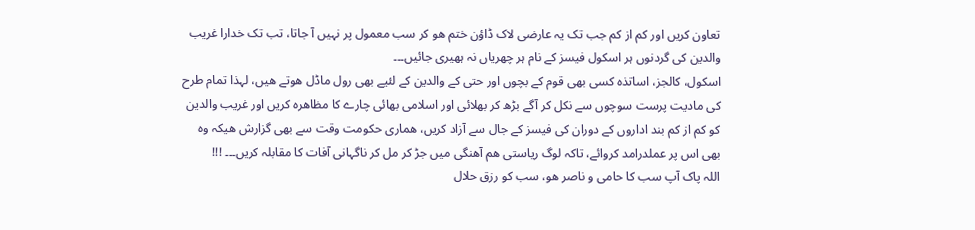تعاون کریں اور کم از کم جب تک یہ عارضی لاک ڈاؤن ختم ھو کر سب معمول پر نہیں آ جاتا، تب تک خدارا غریب والدین کی گردنوں ہر اسکول فیسز کے نام ہر چھریاں نہ ہھیری جائیں۔۔۔
اسکول، کالجز، اساتذہ کسی بھی قوم کے بچوں اور حتی کے والدین کے لئیے بھی رول ماڈل ھوتے ھیں، لہذا تمام طرح کی مادیت پرست سوچوں سے نکل کر آگے بڑھ کر بھلائی اور اسلامی بھائی چارے کا مظاھرہ کریں اور غریب والدین کو کم از کم بند اداروں کے دوران کی فیسز کے جال سے آزاد کریں، ھماری حکومت وقت سے بھی گزارش ھیکہ وہ بھی اس پر عملدرامد کروائے، تاکہ لوگ ریاستی ھم آھنگی میں جڑ کر مل کر ناگہانی آفات کا مقابلہ کریں۔۔۔ !!!
اللہ پاک آپ سب کا حامی و ناصر ھو، سب کو رزق حلال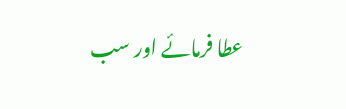عطا فرمائے اور سب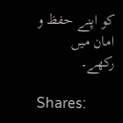کو اپنے حفظ و امان میں رکھے۔

Shares: